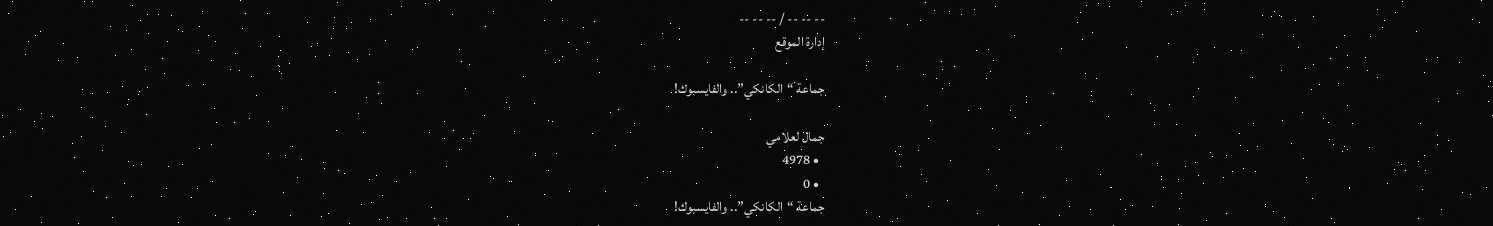-- -- -- / -- -- --
إدارة الموقع

جماعة “الكانكي”.. والفايسبوك!

جمال لعلامي
  • 4978
  • 0
جماعة “الكانكي”.. والفايسبوك!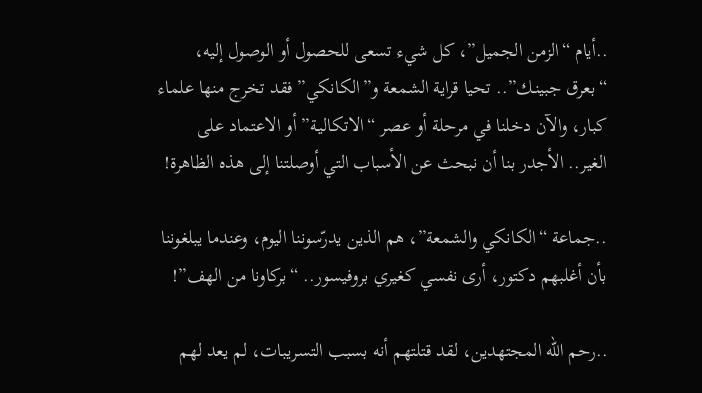..أيام “الزمن الجميل”، كل شيء تسعى للحصول أو الوصول إليه، “بعرق جبينـك”.. تحيا قراية الشمعة و”الكانكي” فقد تخرج منها علماء كبار، والآن دخلنا في مرحلة أو عصر “الاتكاليـة” أو الاعتماد على الغير.. الأجدر بنا أن نبحث عن الأسباب التي أوصلتنا إلى هذه الظاهرة!

..جماعة “الكانكي والشمعة”، هم الذين يدرّسوننا اليوم، وعندما يبلغوننا بأن أغلبهم دكتور، أرى نفسي كغيري بروفيسور.. “بركاونا من الهف”!

..رحم الله المجتهدين، لقد قتلتهم أنه بسبب التسريبات، لم يعد لهم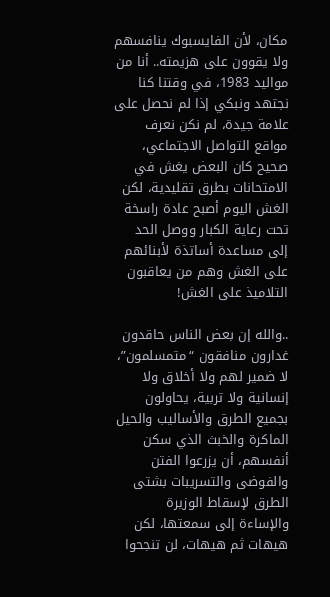مكان، لأن الفايسبوك ينافسهم ولا يقوون على هزيمته.. أنا من مواليد 1983، في وقتنا كنا نجتهد ونبكي إذا لم نحصل على علامة جيدة، لم نكن نعرف مواقع التواصل الاجتماعي، صحيح كان البعض يغش في الامتحانات بطرق تقليدية، لكن الغش اليوم أصبح عادة راسخة تحت رعاية الكبار ووصل الحد إلى مساعدة أساتذة لأبنائهم على الغش وهم من يعاقبون التلاميذ على الغش!

..والله إن بعض الناس حاقدون غدارون منافقون “متمسلمون”، لا ضمير لهم ولا أخلاق ولا إنسانية ولا تربية، يحاولون بجميع الطرق والأساليب والحيل الماكرة والخبث الذي سكن أنفسهم، أن يزرعوا الفتن والفوضى والتسريبات بشتى الطرق لإسقاط الوزيرة والإساءة إلى سمعتها، لكن هيهات ثم هيهات، لن تنجحوا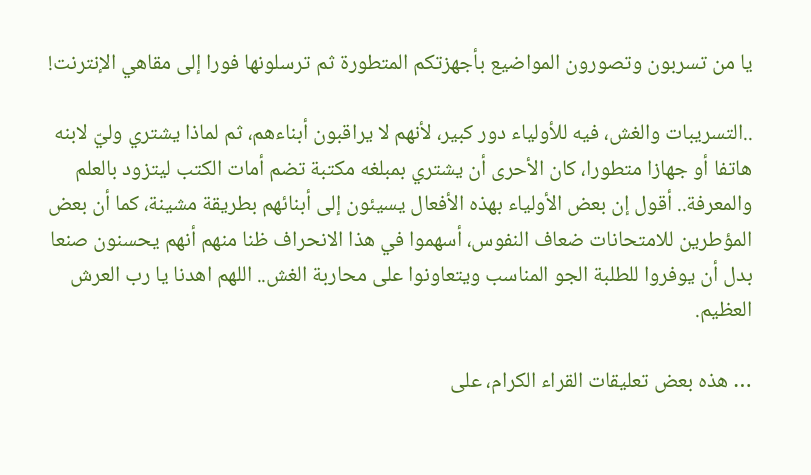يا من تسربون وتصورون المواضيع بأجهزتكم المتطورة ثم ترسلونها فورا إلى مقاهي الإنترنت!

..التسريبات والغش، فيه للأولياء دور كبير، لأنهم لا يراقبون أبناءهم، ثم لماذا يشتري وليّ لابنه هاتفا أو جهازا متطورا، كان الأحرى أن يشتري بمبلغه مكتبة تضم أمات الكتب ليتزود بالعلم والمعرفة.. أقول إن بعض الأولياء بهذه الأفعال يسيئون إلى أبنائهم بطريقة مشينة، كما أن بعض المؤطرين للامتحانات ضعاف النفوس، أسهموا في هذا الانحراف ظنا منهم أنهم يحسنون صنعا بدل أن يوفروا للطلبة الجو المناسب ويتعاونوا على محاربة الغش.. اللهم اهدنا يا رب العرش العظيم.

… هذه بعض تعليقات القراء الكرام، على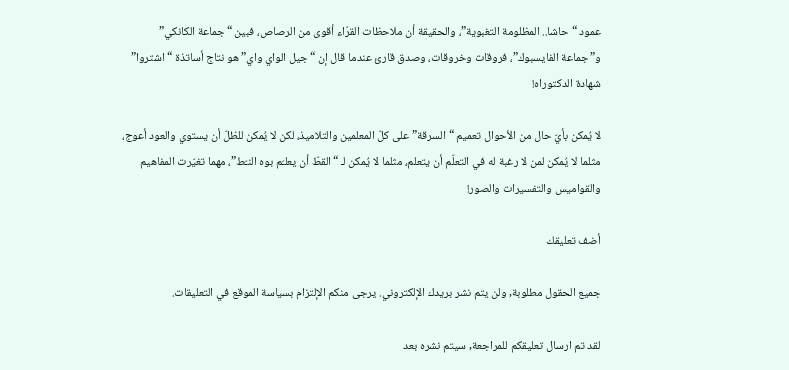عمود “حاشا.. المظلومة التغبوية”، والحقيقة أن ملاحظات القرّاء أقوى من الرصاص، فبين “جماعة الكانكي” و”جماعة الفايسبوك”، فروقات وخروقات، وصدق قارئ عندما قال إن “جيل الواي واي” هو نتاج أساتذة “اشتروا” شهادة الدكتوراه!

لا يُمكن بأيّ حال من الأحوال تعميم “السرقة” على كلّ المعلمين والتلاميذ، لكن لا يُمكن للظلّ أن يستوي والعود أعوج، مثلما لا يُمكن لمن لا رغبة له في التعلّم أن يتعلم، مثلما لا يُمكن لـ “القطّ أن يعلـّم بوه النـّط”، مهما تغيّرت المفاهيم والقواميس والتفسيرات والصور!

أضف تعليقك

جميع الحقول مطلوبة, ولن يتم نشر بريدك الإلكتروني. يرجى منكم الإلتزام بسياسة الموقع في التعليقات.

لقد تم ارسال تعليقكم للمراجعة, سيتم نشره بعد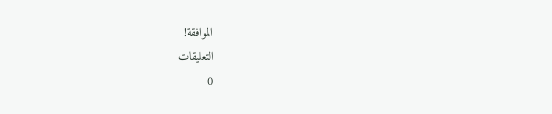الموافقة!
التعليقات
0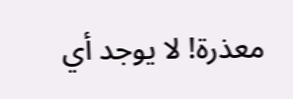معذرة! لا يوجد أي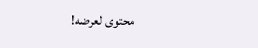محتوى لعرضه!